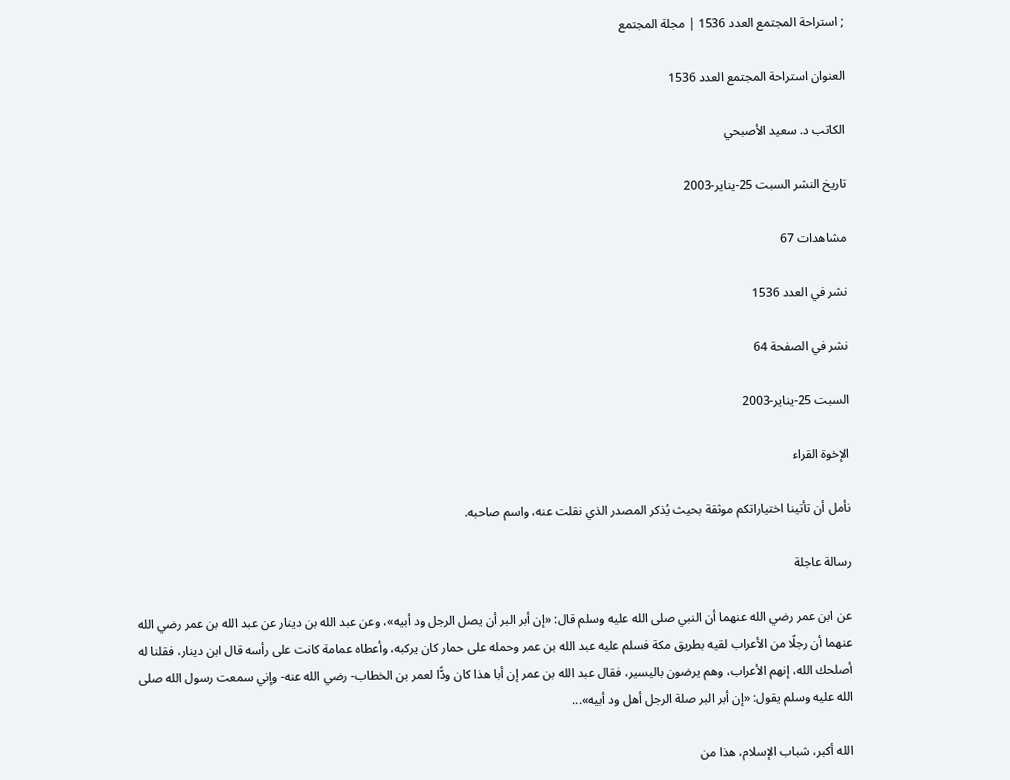; استراحة المجتمع العدد 1536 | مجلة المجتمع

العنوان استراحة المجتمع العدد 1536

الكاتب د. سعيد الأصبحي

تاريخ النشر السبت 25-يناير-2003

مشاهدات 67

نشر في العدد 1536

نشر في الصفحة 64

السبت 25-يناير-2003

الإخوة القراء

نأمل أن تأتينا اختياراتكم موثقة بحيث يُذكر المصدر الذي نقلت عنه، واسم صاحبه.

رسالة عاجلة

عن ابن عمر رضي الله عنهما أن النبي صلى الله عليه وسلم قال: «إن أبر البر أن يصل الرجل ود أبيه»، وعن عبد الله بن دينار عن عبد الله بن عمر رضي الله عنهما أن رجلًا من الأعراب لقيه بطريق مكة فسلم عليه عبد الله بن عمر وحمله على حمار كان يركبه، وأعطاه عمامة كانت على رأسه قال ابن دينار، فقلنا له أصلحك الله، إنهم الأعراب، وهم يرضون باليسير، فقال عبد الله بن عمر إن أبا هذا كان ودًّا لعمر بن الخطاب- رضي الله عنه- وإني سمعت رسول الله صلى الله عليه وسلم يقول: «إن أبر البر صلة الرجل أهل ود أبيه»...

الله أكبر، شباب الإسلام، هذا من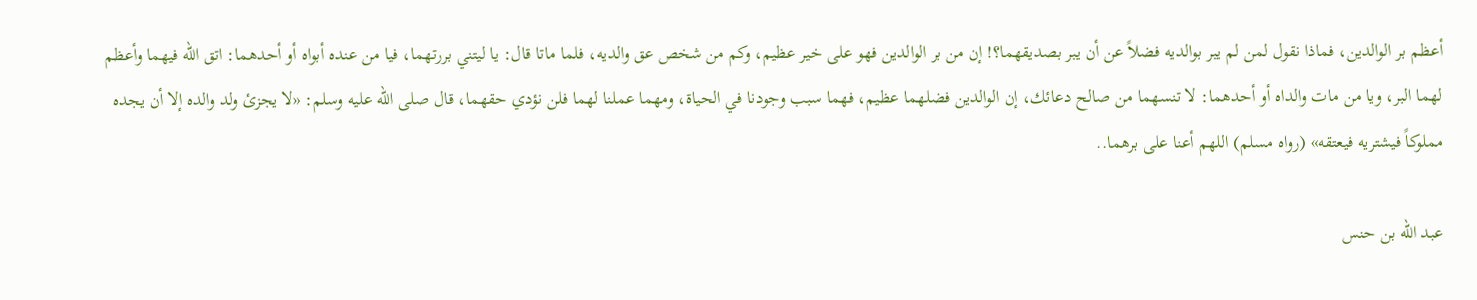أعظم بر الوالدين، فماذا نقول لمن لم يبر بوالديه فضلاً عن أن يبر بصديقهما؟! إن من بر الوالدين فهو على خير عظيم، وكم من شخص عق والديه، فلما ماتا قال: يا ليتني بررتهما، فيا من عنده أبواه أو أحدهما: اتق الله فيهما وأعظم لهما البر، ويا من مات والداه أو أحدهما: لا تنسهما من صالح دعائك، إن الوالدين فضلهما عظيم، فهما سبب وجودنا في الحياة، ومهما عملنا لهما فلن نؤدي حقهما، قال صلى الله عليه وسلم: «لا يجزئ ولد والده إلا أن يجده مملوكاً فيشتريه فيعتقه» (رواه مسلم) اللهم أعنا على برهما..

عبد الله بن حنس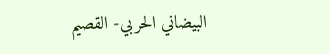البيضاني الحربي- القصيم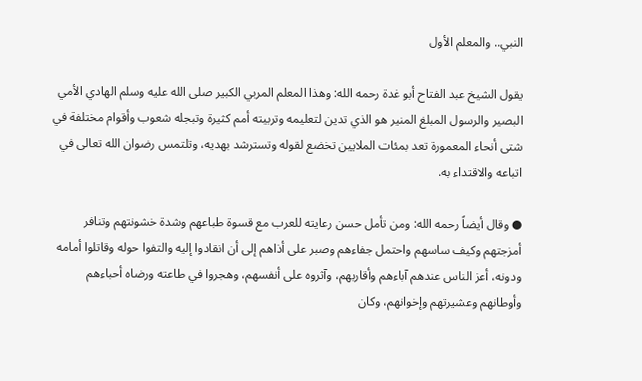النبي.. والمعلم الأول

يقول الشيخ عبد الفتاح أبو غدة رحمه الله: وهذا المعلم المربي الكبير صلى الله عليه وسلم الهادي الأمي البصير والرسول المبلغ المنير هو الذي تدين لتعليمه وتربيته أمم كثيرة وتبجله شعوب وأقوام مختلفة في شتى أنحاء المعمورة تعد بمئات الملايين تخضع لقوله وتسترشد بهديه، وتلتمس رضوان الله تعالى في اتباعه والاقتداء به.

● وقال أيضاً رحمه الله: ومن تأمل حسن رعايته للعرب مع قسوة طباعهم وشدة خشونتهم وتنافر أمزجتهم وكيف ساسهم واحتمل جفاءهم وصبر على أذاهم إلى أن انقادوا إليه والتفوا حوله وقاتلوا أمامه ودونه، أعز الناس عندهم آباءهم وأقاربهم، وآثروه على أنفسهم، وهجروا في طاعته ورضاه أحباءهم وأوطانهم وعشيرتهم وإخوانهم، وكان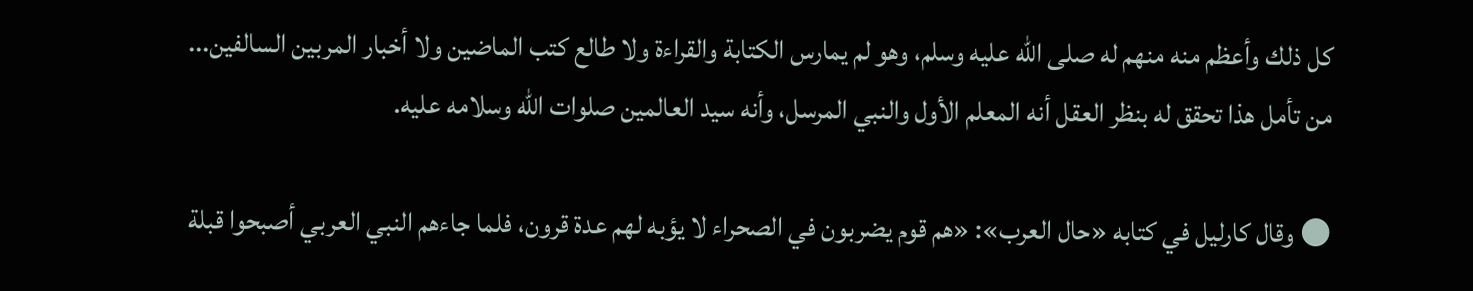كل ذلك وأعظم منه منهم له صلى الله عليه وسلم، وهو لم يمارس الكتابة والقراءة ولا طالع كتب الماضين ولا أخبار المربين السالفين... من تأمل هذا تحقق له بنظر العقل أنه المعلم الأول والنبي المرسل، وأنه سيد العالمين صلوات الله وسلامه عليه.

● وقال كارليل في كتابه «حال العرب»: «هم قوم يضربون في الصحراء لا يؤبه لهم عدة قرون، فلما جاءهم النبي العربي أصبحوا قبلة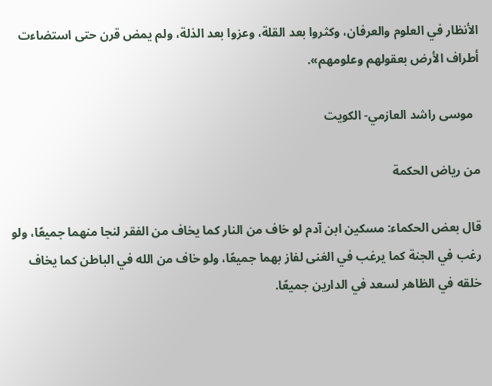الأنظار في العلوم والعرفان، وكثروا بعد القلة، وعزوا بعد الذلة، ولم يمض قرن حتى استضاءت أطراف الأرض بعقولهم وعلومهم».

  موسى راشد العازمي- الكويت

من رياض الحكمة

قال بعض الحكماء: مسكين ابن آدم لو خاف من النار كما يخاف من الفقر لنجا منهما جميعًا، ولو رغب في الجنة كما يرغب في الغنى لفاز بهما جميعًا، ولو خاف من الله في الباطن كما يخاف خلقه في الظاهر لسعد في الدارين جميعًا.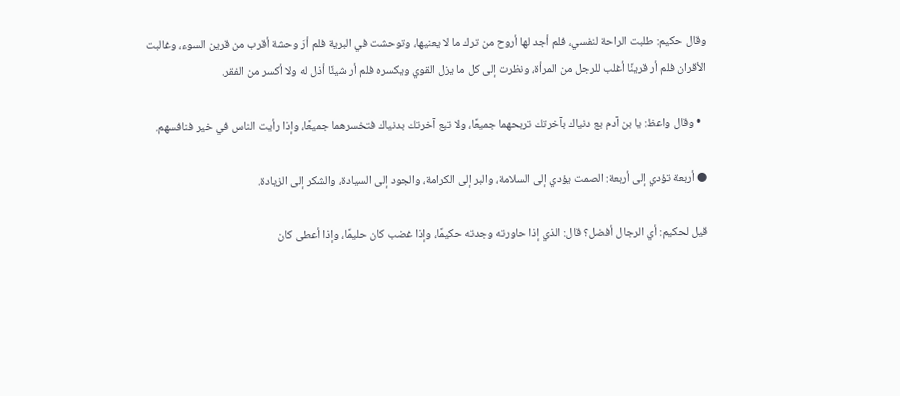وقال حكيم: طلبت الراحة لنفسي، فلم أجد لها أروح من ترك ما لا يعنيها، وتوحشت في البرية فلم أرَ وحشة أقرب من قرين السوء، وغالبت الأقران فلم أر قرينًا أغلب للرجل من المرأة، ونظرت إلى كل ما يزل القوي ويكسره فلم أر شيئًا أذل له ولا أكسر من الفقر.

  • وقال واعظ: يا بن آدم بع دنياك بآخرتك تربحهما جميعًا، ولا تبع آخرتك بدنياك فتخسرهما جميعًا، وإذا رأيت الناس في خير فنافسهم.

● أربعة تؤدي إلى أربعة: الصمت يؤدي إلى السلامة، والبر إلى الكرامة، والجود إلى السيادة، والشكر إلى الزيادة.

قيل لحكيم: أي الرجال أفضل؟ قال: الذي إذا حاورته وجدته حكيمًا، وإذا غضب كان حليمًا، وإذا أعطى كان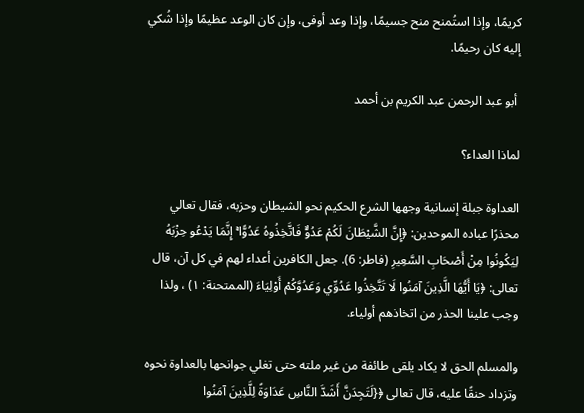كريمًا، وإذا استُمنح منح جسيمًا، وإذا وعد أوفى، وإن كان الوعد عظيمًا وإذا شُكي إليه كان رحيمًا.

 أبو عبد الرحمن عبد الكريم بن أحمد

لماذا العداء؟

العداوة جبلة إنسانية وجهها الشرع الحكيم نحو الشيطان وحزبه، فقال تعالي محذرًا عباده الموحدين: ﴿إِنَّ الشَّيْطَانَ لَكُمْ عَدُوٌّ فَاتَّخِذُوهُ عَدُوًّا ۚ إِنَّمَا يَدْعُو حِزْبَهُ لِيَكُونُوا مِنْ أَصْحَابِ السَّعِيرِ (فاطر: 6). جعل الكافرين أعداء لهم في كل آن، قال تعالى: ﴿يَا أَيُّهَا الَّذِينَ آمَنُوا لَا تَتَّخِذُوا عَدُوِّي وَعَدُوَّكُمْ أَوْلِيَاءَ (الممتحنة: ۱) ، ولذا وجب علينا الحذر من اتخاذهم أولياء.

والمسلم الحق لا يكاد يلقى طائفة من غير ملته حتى تغلي جوانحها بالعداوة نحوه وتزداد حنقًا عليه، قال تعالى ﴿{لَتَجِدَنَّ أَشَدَّ النَّاسِ عَدَاوَةً لِلَّذِينَ آمَنُوا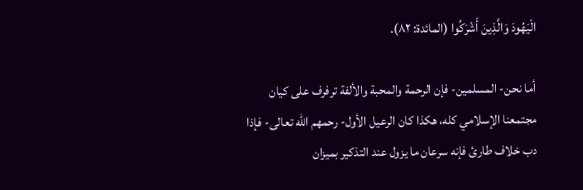الْيَهُودَ وَالَّذِينَ أَشْرَكُوا (المائدة: ۸۲).

أما نحن- المسلمين- فإن الرحمة والمحبة والألفة ترفرف على كيان مجتمعنا الإسلامي كله، هكذا كان الرعيل الأول- رحمهم الله تعالى- فإذا دب خلاف طارئ فإنه سرعان ما يزول عند التذكير بميزان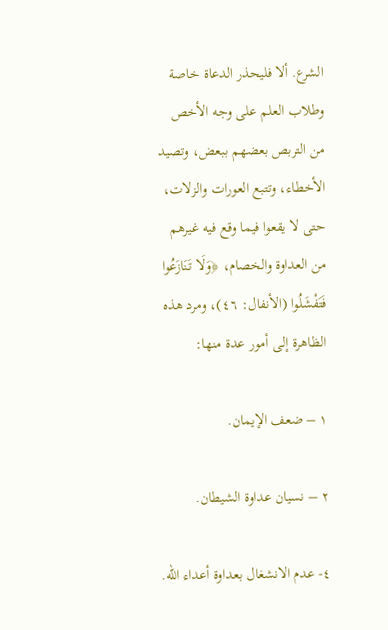الشرع. ألا فليحذر الدعاة خاصة وطلاب العلم على وجه الأخص من التربص بعضهم ببعض، وتصيد الأخطاء، وتتبع العورات والزلات، حتى لا يقعوا فيما وقع فيه غيرهم من العداوة والخصام، ﴿وَلَا تَنَازَعُوا فَتَفْشَلُوا (الأنفال: ٤٦)، ومرد هذه الظاهرة إلى أمور عدة منها:

۱ – ضعف الإيمان.

۲ – نسیان عداوة الشيطان.

٤- عدم الانشغال بعداوة أعداء الله.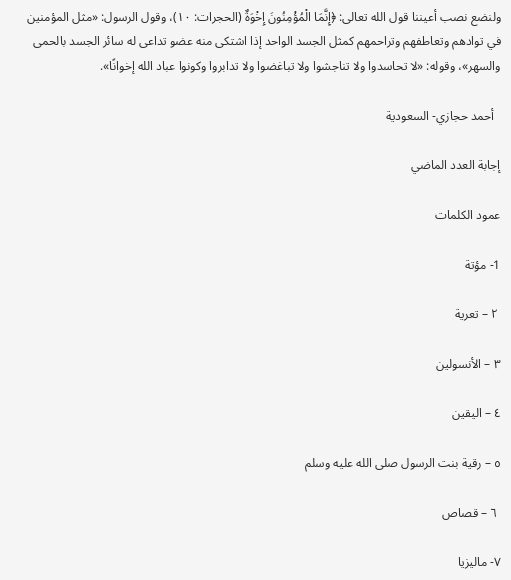ولنضع نصب أعيننا قول الله تعالى: ﴿إِنَّمَا الْمُؤْمِنُونَ إِخْوَةٌ (الحجرات: ۱۰)، وقول الرسول: «مثل المؤمنين في توادهم وتعاطفهم وتراحمهم كمثل الجسد الواحد إذا اشتكى منه عضو تداعى له سائر الجسد بالحمى والسهر»، وقوله: «لا تحاسدوا ولا تناجشوا ولا تباغضوا ولا تدابروا وكونوا عباد الله إخوانًا».

  أحمد حجازي- السعودية

إجابة العدد الماضي

عمود الكلمات

1- مؤتة

 ٢ – تعرية

٣ – الأنسولين

٤ – اليقين

٥ – رقية بنت الرسول صلى الله عليه وسلم

 ٦ – قصاص

٧- ماليزيا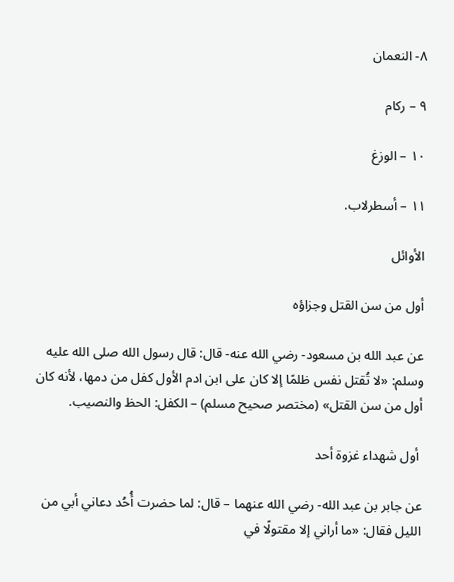٨- النعمان

۹ – ركام

۱۰ – الوزغ

۱۱ – أسطرلاب.

الأوائل

أول من سن القتل وجزاؤه

عن عبد الله بن مسعود- رضي الله عنه- قال: قال رسول الله صلى الله عليه وسلم: «لا تُقتل نفس ظلمًا إلا كان على ابن ادم الأول كفل من دمها، لأنه كان أول من سن القتل» (مختصر صحيح مسلم) – الكفل: الحظ والنصيب.

 أول شهداء غزوة أحد

عن جابر بن عبد الله- رضي الله عنهما – قال: لما حضرت أُحُد دعاني أبي من الليل فقال: «ما أراني إلا مقتولًا في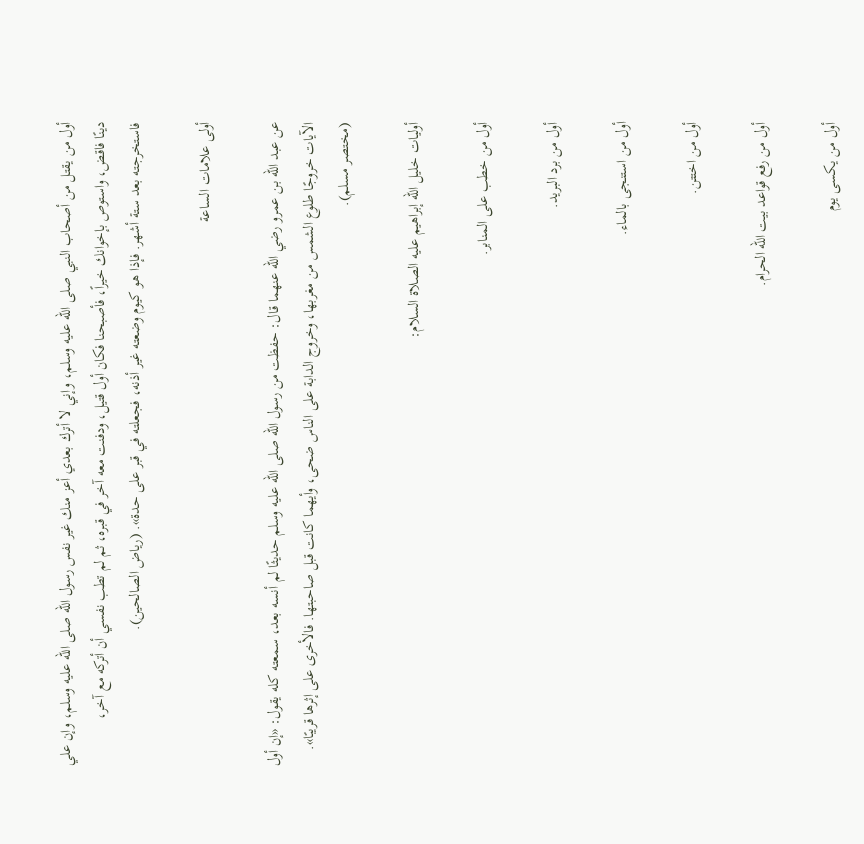أول من يقتل من أصحاب النبي صلى الله عليه وسلم، وإني لا أترك بعدي أعز منك غير نفس رسول الله صلى الله عليه وسلم، وإن علي دينًا فاقض، واستوص بإخوانك خيراً، فأصبحنا فكان أول قتيل، ودفنت معه آخر في قبره، ثم لم تطب نفسي أن أتركه مع آخر، فاستخرجته بعد ستة أشهر. فإذا هو كيوم وضعته غير أذنه، فجعلته في قبر على حدة». (رياض الصالحين).

أولى علامات الساعة

عن عبد الله بن عمرو رضي الله عنهما قال: حفظت من رسول الله صلى الله عليه وسلم حديثًا لم أنسه بعد، سمعته كله يقول: «إن أول الآيات خروجًا طلوع الشمس من مغربها، وخروج الدابة على الناس ضحى، وأيهما كانت قبل صاحبتها. فالأخرى على إثرها قريبًا». (مختصر مسلم).

أوليات خليل الله إبراهيم عليه الصلاة السلام:

أول من خطب على المنابر.

أول من برد البريد.

أول من استنجى بالماء.

أول من اختتن.

أول من رفع قواعد بيت الله الحرام.

أول من يكسى يوم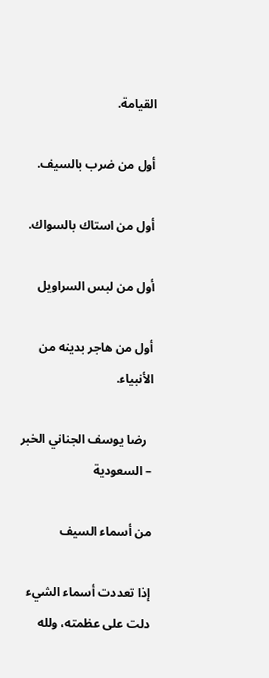القيامة.

أول من ضرب بالسيف.

أول من استاك بالسواك.

أول من لبس السراويل

أول من هاجر بدينه من الأنبياء.

  رضا يوسف الجناني الخبر – السعودية

من أسماء السيف

إذا تعددت أسماء الشيء دلت على عظمته، ولله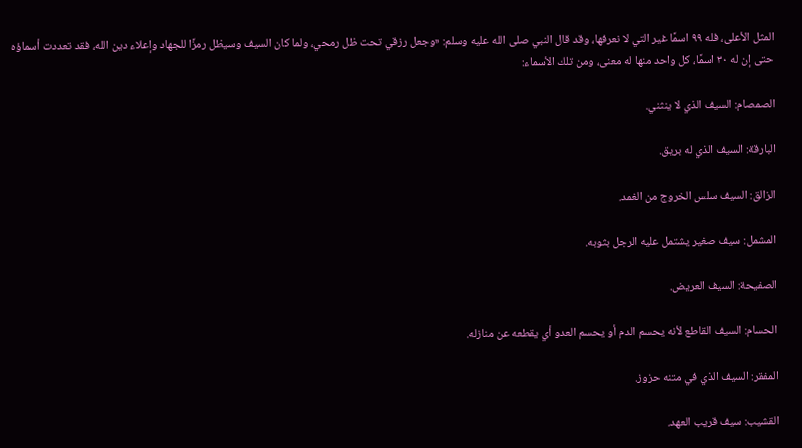المثل الأعلى، فله ٩٩ اسمًا غير التي لا نعرفها، وقد قال النبي صلى الله عليه وسلم: «وجعل رزقي تحت ظل رمحي، ولما كان السيف وسيظل رمزًا للجهاد وإعلاء دين الله، فقد تعددت أسماؤه حتى إن له ٣٠ اسمًا، كل واحد منها له معنى، ومن تلك الأسماء:

الصمصام: السيف الذي لا ينثني.

البارقة: السيف الذي له بريق.

الزالق: السيف سلس الخروج من الغمد.

المشمل: سيف صغير يشتمل عليه الرجل بثوبه.

الصفيحة: السيف العريض.

الحسام: السيف القاطع لأنه يحسم الدم أو يحسم العدو أي يقطعه عن منازله.

المفقر: السيف الذي في متنه حزوز.

القشيب: سيف قريب العهد.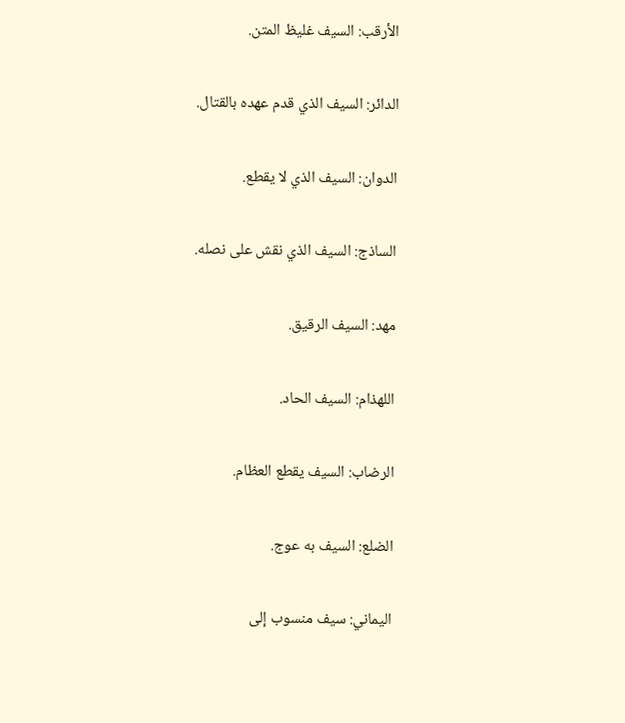الأرقب: السيف غليظ المتن.

الدائر: السيف الذي قدم عهده بالقتال.

الدوان: السيف الذي لا يقطع.

الساذج: السيف الذي نقش على نصله.

مهد: السيف الرقيق.

اللهذام: السيف الحاد.

الرضاب: السيف يقطع العظام.

الضلع: السيف به عوج.

اليماني: سيف منسوب إلى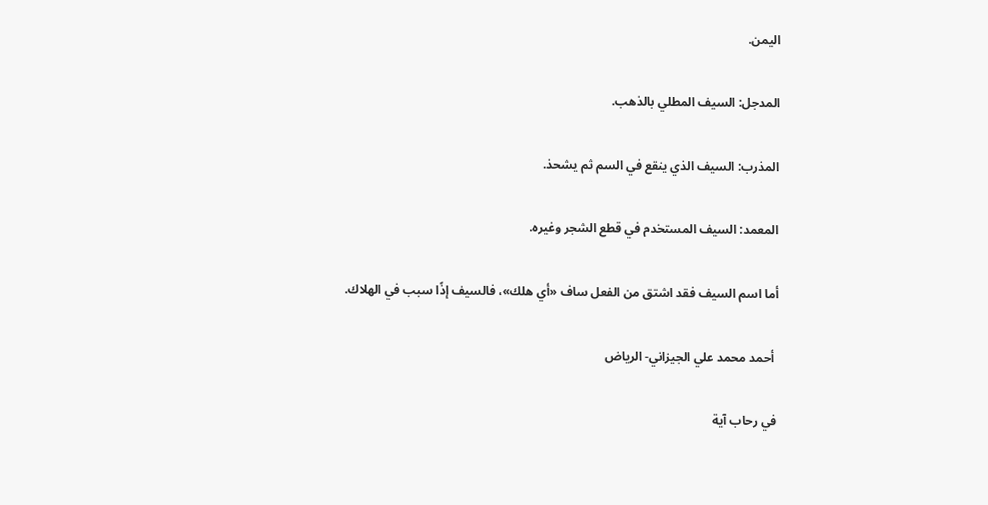اليمن.

المدجل: السيف المطلي بالذهب.

المذرب: السيف الذي ينقع في السم ثم يشحذ.

المعمد: السيف المستخدم في قطع الشجر وغيره.

أما اسم السيف فقد اشتق من الفعل ساف «أي هلك»، فالسيف إذًا سبب في الهلاك.

 أحمد محمد علي الجيزاني- الرياض

في رحاب آية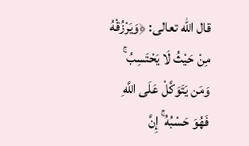قال الله تعالى: ﴿وَيَرْزُقْهُ مِنْ حَيْثُ لَا يَحْتَسِبُ ۚ وَمَن يَتَوَكَّلْ عَلَى اللَّهِ فَهُوَ حَسْبُهُ ۚ إِنَّ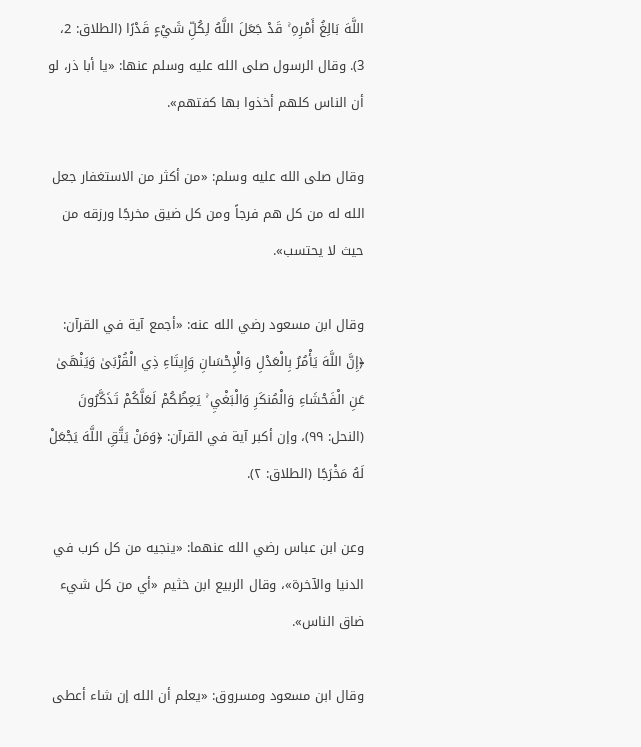اللَّهَ بَالِغُ أَمْرِهِ ۚ قَدْ جَعَلَ اللَّهُ لِكُلِّ شَيْءٍ قَدْرًا (الطلاق: 2، 3). وقال الرسول صلى الله عليه وسلم عنها: «يا أبا ذر، لو أن الناس كلهم أخذوا بها كفتهم».

وقال صلى الله عليه وسلم: «من أكثر من الاستغفار جعل الله له من كل هم فرجاً ومن كل ضيق مخرجًا ورزقه من حيث لا يحتسب».

وقال ابن مسعود رضي الله عنه: «أجمع آية في القرآن: ﴿إِنَّ اللَّهَ يَأْمُرُ بِالْعَدْلِ وَالْإِحْسَانِ وَإِيتَاءِ ذِي الْقُرْبَىٰ وَيَنْهَىٰ عَنِ الْفَحْشَاءِ وَالْمُنكَرِ وَالْبَغْيِ ۚ يَعِظُكُمْ لَعَلَّكُمْ تَذَكَّرُونَ (النحل: ۹۹)، وإن أكبر آية في القرآن: ﴿وَمَنْ يَتَّقِ اللَّهَ يَجْعَلْ لَهُ مَخْرَجًا (الطلاق: ۲).

وعن ابن عباس رضي الله عنهما: «ينجيه من كل كرب في الدنيا والآخرة»، وقال الربيع ابن خثيم «أي من كل شيء ضاق الناس».

وقال ابن مسعود ومسروق: «يعلم أن الله إن شاء أعطى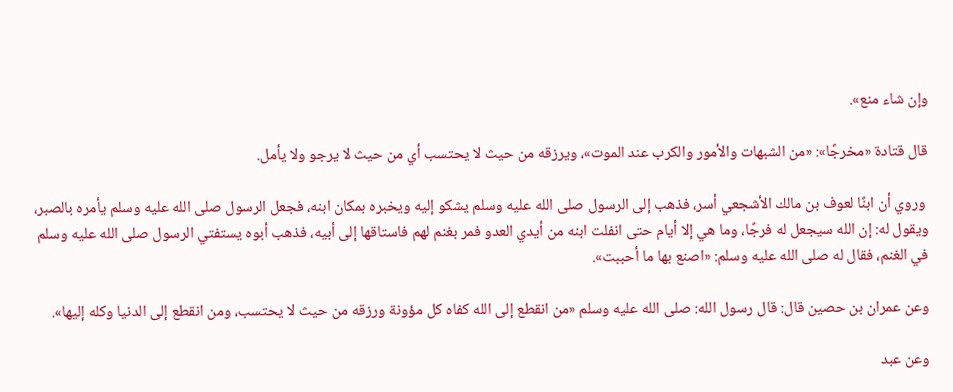وإن شاء منع».

قال قتادة «مخرجًا»: «من الشبهات والأمور والكرب عند الموت»، ويرزقه من حيث لا يحتسب أي من حيث لا يرجو ولا يأمل.

 وروي أن ابنًا لعوف بن مالك الأشجعي أسر، فذهب إلى الرسول صلى الله عليه وسلم يشكو إليه ويخبره بمكان ابنه، فجعل الرسول صلى الله عليه وسلم يأمره بالصبر، ويقول له: إن الله سيجعل له فرجًا، وما هي إلا أيام حتى انفلت ابنه من أيدي العدو فمر بغنم لهم فاستاقها إلى أبيه، فذهب أبوه يستفتي الرسول صلى الله عليه وسلم في الغنم، فقال له صلى الله عليه وسلم: «اصنع بها ما أحببت».

وعن عمران بن حصين قال: قال رسول الله: صلى الله عليه وسلم «من انقطع إلى الله كفاه كل مؤونة ورزقه من حيث لا يحتسب، ومن انقطع إلى الدنيا وكله إليها».

وعن عبد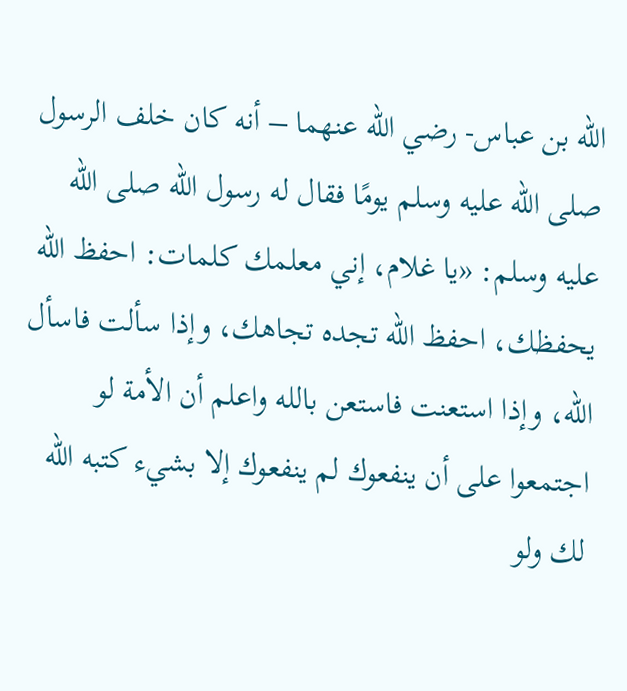الله بن عباس- رضي الله عنهما – أنه كان خلف الرسول صلى الله عليه وسلم يومًا فقال له رسول الله صلى الله عليه وسلم: «يا غلام، إني معلمك كلمات: احفظ الله يحفظك، احفظ الله تجده تجاهك، وإذا سألت فاسأل الله، وإذا استعنت فاستعن بالله واعلم أن الأمة لو اجتمعوا على أن ينفعوك لم ينفعوك إلا بشيء كتبه الله لك ولو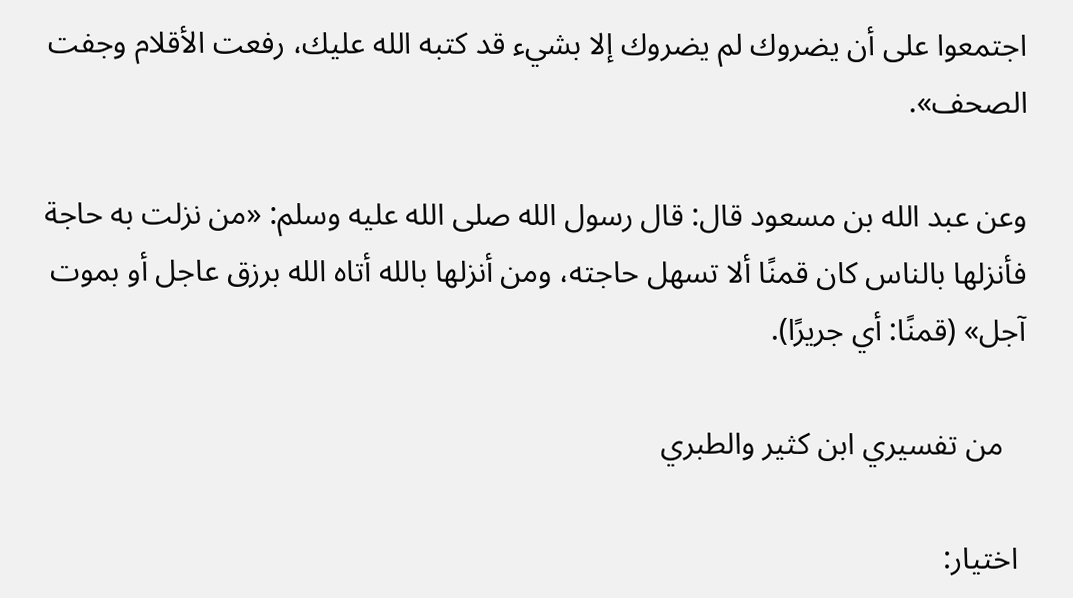اجتمعوا على أن يضروك لم يضروك إلا بشيء قد كتبه الله عليك، رفعت الأقلام وجفت الصحف».

وعن عبد الله بن مسعود قال: قال رسول الله صلى الله عليه وسلم: «من نزلت به حاجة فأنزلها بالناس كان قمنًا ألا تسهل حاجته، ومن أنزلها بالله أتاه الله برزق عاجل أو بموت آجل» (قمنًا: أي جريرًا).

   من تفسيري ابن كثير والطبري

 اختیار: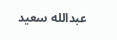عبدالله سعيد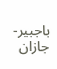باجبير- جازان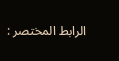الرابط المختصر :